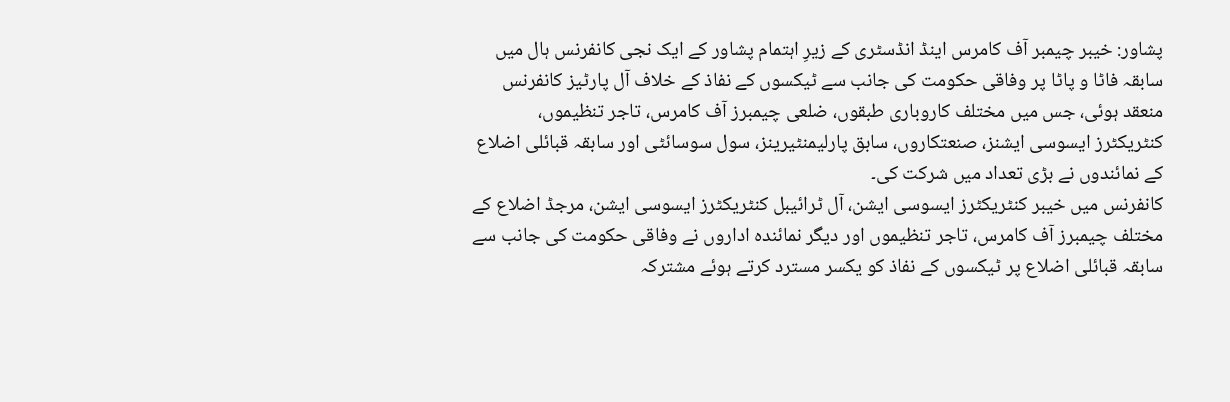پشاور: خیبر چیمبر آف کامرس اینڈ انڈسٹری کے زیرِ اہتمام پشاور کے ایک نجی کانفرنس ہال میں سابقہ فاٹا و پاٹا پر وفاقی حکومت کی جانب سے ٹیکسوں کے نفاذ کے خلاف آل پارٹیز کانفرنس منعقد ہوئی، جس میں مختلف کاروباری طبقوں، ضلعی چیمبرز آف کامرس، تاجر تنظیموں، کنٹریکٹرز ایسوسی ایشنز، صنعتکاروں، سابق پارلیمنٹیرینز، سول سوسائٹی اور سابقہ قبائلی اضلاع کے نمائندوں نے بڑی تعداد میں شرکت کی۔
کانفرنس میں خیبر کنٹریکٹرز ایسوسی ایشن، آل ٹرائیبل کنٹریکٹرز ایسوسی ایشن، مرجڈ اضلاع کے مختلف چیمبرز آف کامرس، تاجر تنظیموں اور دیگر نمائندہ اداروں نے وفاقی حکومت کی جانب سے سابقہ قبائلی اضلاع پر ٹیکسوں کے نفاذ کو یکسر مسترد کرتے ہوئے مشترکہ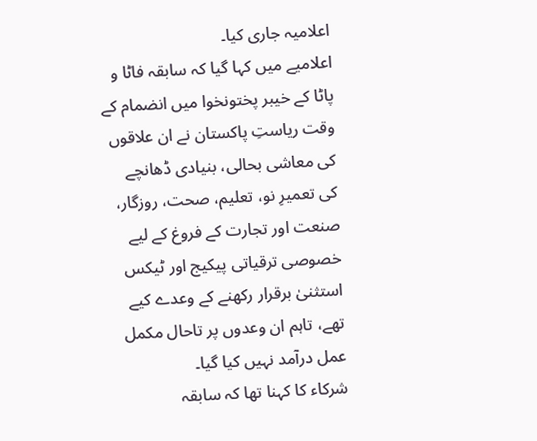اعلامیہ جاری کیا۔
اعلامیے میں کہا گیا کہ سابقہ فاٹا و پاٹا کے خیبر پختونخوا میں انضمام کے وقت ریاستِ پاکستان نے ان علاقوں کی معاشی بحالی، بنیادی ڈھانچے کی تعمیرِ نو، تعلیم، صحت، روزگار، صنعت اور تجارت کے فروغ کے لیے خصوصی ترقیاتی پیکیج اور ٹیکس استثنیٰ برقرار رکھنے کے وعدے کیے تھے، تاہم ان وعدوں پر تاحال مکمل عمل درآمد نہیں کیا گیا۔
شرکاء کا کہنا تھا کہ سابقہ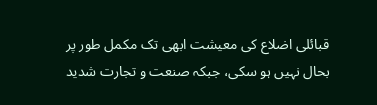قبائلی اضلاع کی معیشت ابھی تک مکمل طور پر بحال نہیں ہو سکی، جبکہ صنعت و تجارت شدید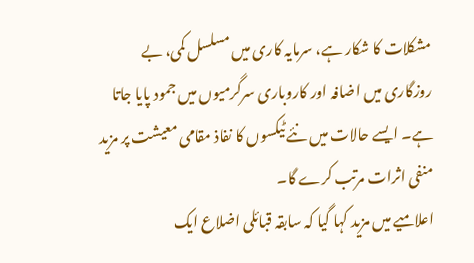مشکلات کا شکار ہے، سرمایہ کاری میں مسلسل کمی، بے روزگاری میں اضافہ اور کاروباری سرگرمیوں میں جمود پایا جاتا ہے۔ ایسے حالات میں نئے ٹیکسوں کا نفاذ مقامی معیشت پر مزید منفی اثرات مرتب کرے گا۔
اعلامیے میں مزید کہا گیا کہ سابقہ قبائلی اضلاع ایک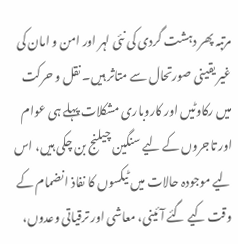مرتبہ پھر دہشت گردی کی نئی لہر اور امن و امان کی غیر یقینی صورتحال سے متاثر ہیں۔ نقل و حرکت میں رکاوٹیں اور کاروباری مشکلات پہلے ہی عوام اور تاجروں کے لیے سنگین چیلنج بن چکی ہیں، اس لیے موجودہ حالات میں ٹیکسوں کا نفاذ انضمام کے وقت کیے گئے آئینی، معاشی اور ترقیاتی وعدوں،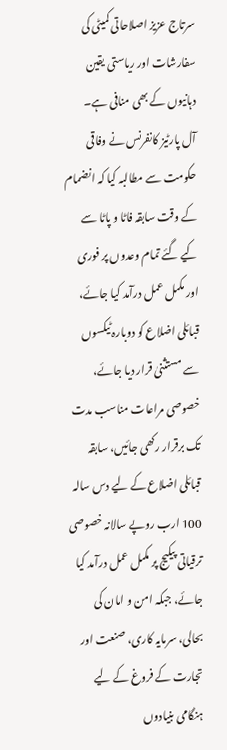سرتاج عزیز اصلاحاتی کمیٹی کی سفارشات اور ریاستی یقین دہانیوں کے بھی منافی ہے۔
آل پارٹیز کانفرنس نے وفاقی حکومت سے مطالبہ کیا کہ انضمام کے وقت سابقہ فاٹا و پاٹا سے کیے گئے تمام وعدوں پر فوری اور مکمل عمل درآمد کیا جائے، قبائلی اضلاع کو دوبارہ ٹیکسوں سے مستثنیٰ قرار دیا جائے، خصوصی مراعات مناسب مدت تک برقرار رکھی جائیں، سابقہ قبائلی اضلاع کے لیے دس سالہ 100 ارب روپے سالانہ خصوصی ترقیاتی پیکیج پر مکمل عمل درآمد کیا جائے، جبکہ امن و امان کی بحالی، سرمایہ کاری، صنعت اور تجارت کے فروغ کے لیے ہنگامی بنیادوں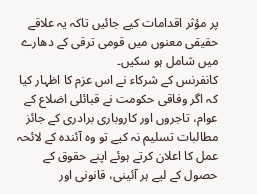پر مؤثر اقدامات کیے جائیں تاکہ یہ علاقے حقیقی معنوں میں قومی ترقی کے دھارے میں شامل ہو سکیں۔
کانفرنس کے شرکاء نے اس عزم کا اظہار کیا کہ اگر وفاقی حکومت نے قبائلی اضلاع کے عوام، تاجروں اور کاروباری برادری کے جائز مطالبات تسلیم نہ کیے تو وہ آئندہ کے لائحہ عمل کا اعلان کرتے ہوئے اپنے حقوق کے حصول کے لیے ہر آئینی، قانونی اور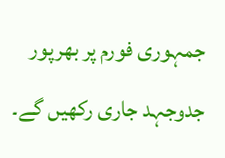جمہوری فورم پر بھرپور جدوجہد جاری رکھیں گے۔